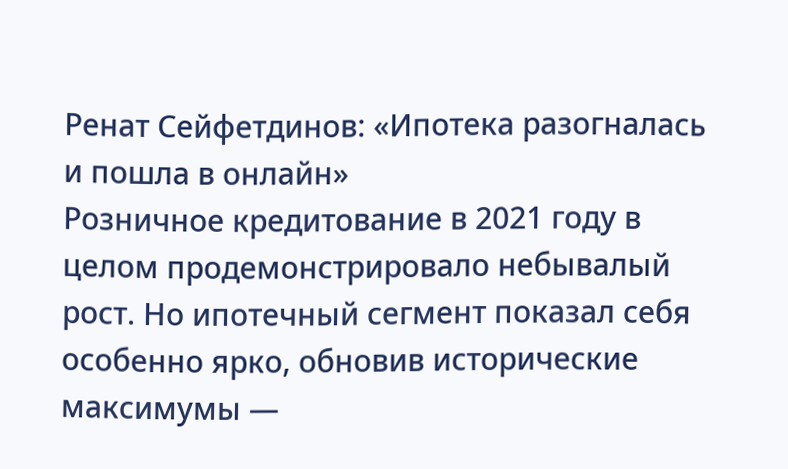Ренат Сейфетдинов: «Ипотека разогналась и пошла в онлайн»
Розничное кредитование в 2021 году в целом продемонстрировало небывалый рост. Но ипотечный сегмент показал себя особенно ярко, обновив исторические максимумы —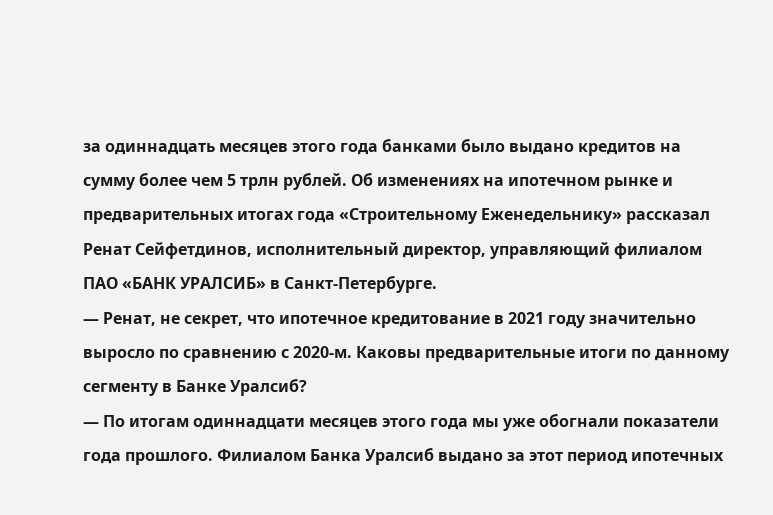за одиннадцать месяцев этого года банками было выдано кредитов на сумму более чем 5 трлн рублей. Об изменениях на ипотечном рынке и предварительных итогах года «Строительному Еженедельнику» рассказал Ренат Сейфетдинов, исполнительный директор, управляющий филиалом ПАО «БАНК УРАЛСИБ» в Санкт-Петербурге.
— Ренат, не секрет, что ипотечное кредитование в 2021 году значительно выросло по сравнению с 2020-м. Каковы предварительные итоги по данному сегменту в Банке Уралсиб?
— По итогам одиннадцати месяцев этого года мы уже обогнали показатели года прошлого. Филиалом Банка Уралсиб выдано за этот период ипотечных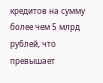кредитов на сумму более чем 5 млрд рублей, что превышает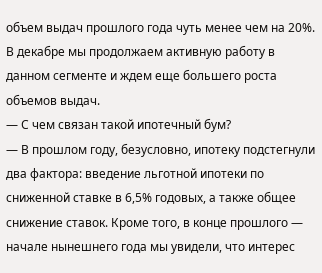объем выдач прошлого года чуть менее чем на 20%. В декабре мы продолжаем активную работу в данном сегменте и ждем еще большего роста объемов выдач.
— С чем связан такой ипотечный бум?
— В прошлом году, безусловно, ипотеку подстегнули два фактора: введение льготной ипотеки по сниженной ставке в 6,5% годовых, а также общее снижение ставок. Кроме того, в конце прошлого — начале нынешнего года мы увидели, что интерес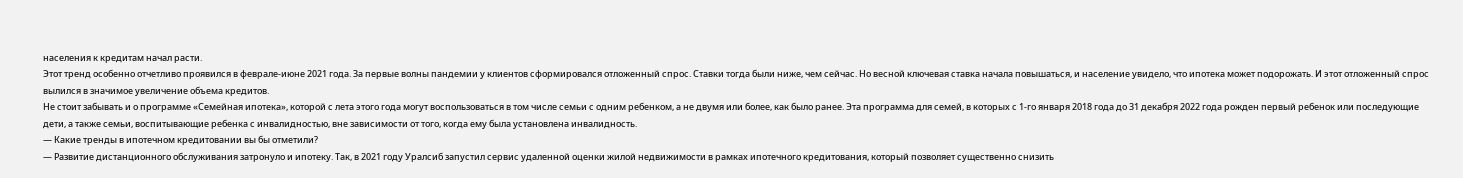населения к кредитам начал расти.
Этот тренд особенно отчетливо проявился в феврале-июне 2021 года. За первые волны пандемии у клиентов сформировался отложенный спрос. Ставки тогда были ниже, чем сейчас. Но весной ключевая ставка начала повышаться, и население увидело, что ипотека может подорожать. И этот отложенный спрос вылился в значимое увеличение объема кредитов.
Не стоит забывать и о программе «Семейная ипотека», которой с лета этого года могут воспользоваться в том числе семьи с одним ребенком, а не двумя или более, как было ранее. Эта программа для семей, в которых с 1-го января 2018 года до 31 декабря 2022 года рожден первый ребенок или последующие дети, а также семьи, воспитывающие ребенка с инвалидностью, вне зависимости от того, когда ему была установлена инвалидность.
— Какие тренды в ипотечном кредитовании вы бы отметили?
— Развитие дистанционного обслуживания затронуло и ипотеку. Так, в 2021 году Уралсиб запустил сервис удаленной оценки жилой недвижимости в рамках ипотечного кредитования, который позволяет существенно снизить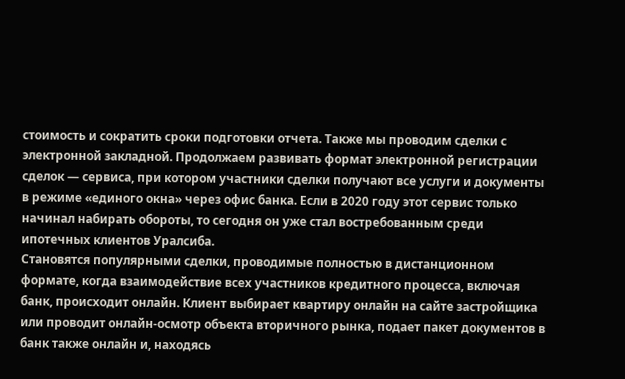стоимость и сократить сроки подготовки отчета. Также мы проводим сделки с электронной закладной. Продолжаем развивать формат электронной регистрации сделок — сервиса, при котором участники сделки получают все услуги и документы в режиме «единого окна» через офис банка. Если в 2020 году этот сервис только начинал набирать обороты, то сегодня он уже стал востребованным среди ипотечных клиентов Уралсиба.
Становятся популярными сделки, проводимые полностью в дистанционном формате, когда взаимодействие всех участников кредитного процесса, включая банк, происходит онлайн. Клиент выбирает квартиру онлайн на сайте застройщика или проводит онлайн-осмотр объекта вторичного рынка, подает пакет документов в банк также онлайн и, находясь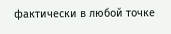фактически в любой точке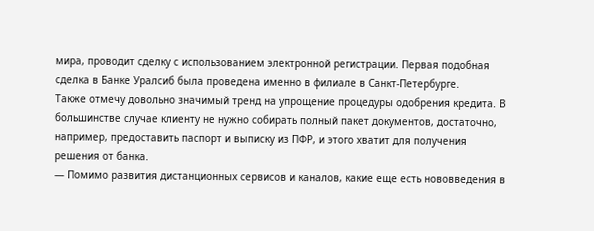мира, проводит сделку с использованием электронной регистрации. Первая подобная сделка в Банке Уралсиб была проведена именно в филиале в Санкт-Петербурге.
Также отмечу довольно значимый тренд на упрощение процедуры одобрения кредита. В большинстве случае клиенту не нужно собирать полный пакет документов, достаточно, например, предоставить паспорт и выписку из ПФР, и этого хватит для получения решения от банка.
— Помимо развития дистанционных сервисов и каналов, какие еще есть нововведения в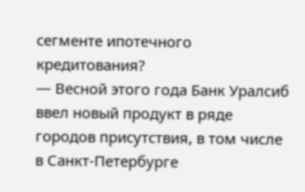сегменте ипотечного кредитования?
— Весной этого года Банк Уралсиб ввел новый продукт в ряде городов присутствия, в том числе в Санкт-Петербурге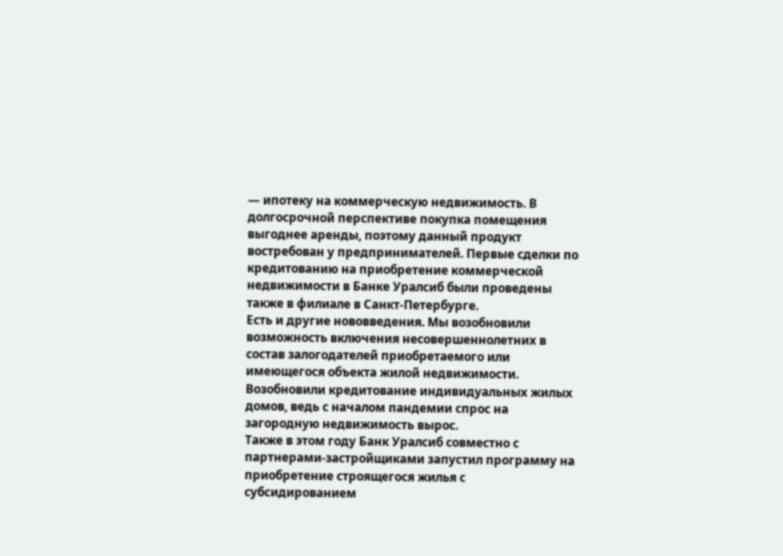— ипотеку на коммерческую недвижимость. В долгосрочной перспективе покупка помещения выгоднее аренды, поэтому данный продукт востребован у предпринимателей. Первые сделки по кредитованию на приобретение коммерческой недвижимости в Банке Уралсиб были проведены также в филиале в Санкт-Петербурге.
Есть и другие нововведения. Мы возобновили возможность включения несовершеннолетних в состав залогодателей приобретаемого или имеющегося объекта жилой недвижимости. Возобновили кредитование индивидуальных жилых домов, ведь с началом пандемии спрос на загородную недвижимость вырос.
Также в этом году Банк Уралсиб совместно с партнерами-застройщиками запустил программу на приобретение строящегося жилья с субсидированием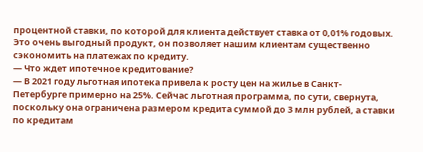процентной ставки, по которой для клиента действует ставка от 0,01% годовых. Это очень выгодный продукт, он позволяет нашим клиентам существенно сэкономить на платежах по кредиту.
— Что ждет ипотечное кредитование?
— В 2021 году льготная ипотека привела к росту цен на жилье в Санкт-Петербурге примерно на 25%. Сейчас льготная программа, по сути, свернута, поскольку она ограничена размером кредита суммой до 3 млн рублей, а ставки по кредитам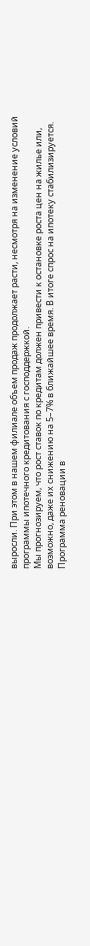выросли. При этом в нашем филиале объем продаж продолжает расти, несмотря на изменение условий программы ипотечного кредитования с господдержкой.
Мы прогнозируем, что рост ставок по кредитам должен привести к остановке роста цен на жилье или, возможно, даже их снижению на 5–7% в ближайшее время. В итоге спрос на ипотеку стабилизируется.
Программа реновации в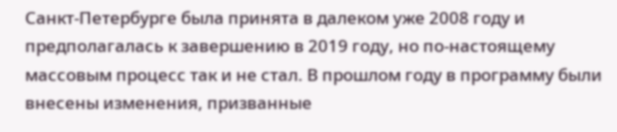Санкт-Петербурге была принята в далеком уже 2008 году и предполагалась к завершению в 2019 году, но по-настоящему массовым процесс так и не стал. В прошлом году в программу были внесены изменения, призванные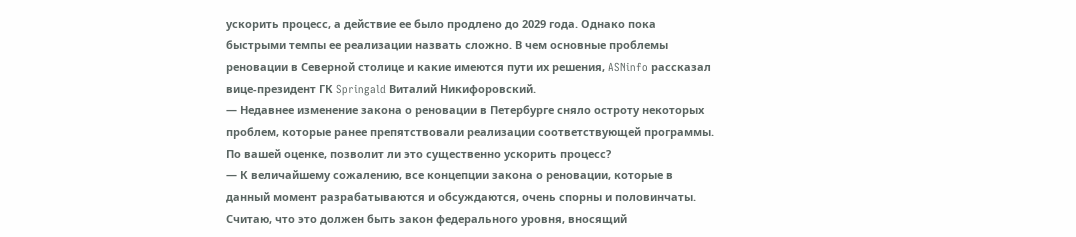ускорить процесс, а действие ее было продлено до 2029 года. Однако пока быстрыми темпы ее реализации назвать сложно. В чем основные проблемы реновации в Северной столице и какие имеются пути их решения, ASNinfo рассказал вице-президент ГК Springald Виталий Никифоровский.
— Недавнее изменение закона о реновации в Петербурге сняло остроту некоторых проблем, которые ранее препятствовали реализации соответствующей программы. По вашей оценке, позволит ли это существенно ускорить процесс?
— К величайшему сожалению, все концепции закона о реновации, которые в данный момент разрабатываются и обсуждаются, очень спорны и половинчаты.
Считаю, что это должен быть закон федерального уровня, вносящий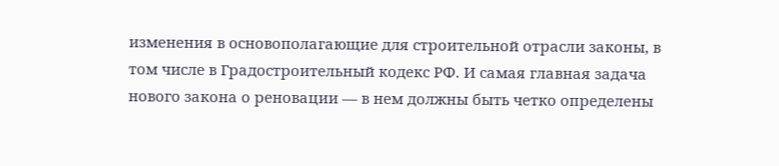изменения в основополагающие для строительной отрасли законы, в том числе в Градостроительный кодекс РФ. И самая главная задача нового закона о реновации — в нем должны быть четко определены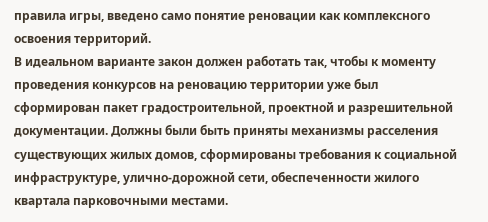правила игры, введено само понятие реновации как комплексного освоения территорий.
В идеальном варианте закон должен работать так, чтобы к моменту проведения конкурсов на реновацию территории уже был сформирован пакет градостроительной, проектной и разрешительной документации. Должны были быть приняты механизмы расселения существующих жилых домов, сформированы требования к социальной инфраструктуре, улично-дорожной сети, обеспеченности жилого квартала парковочными местами.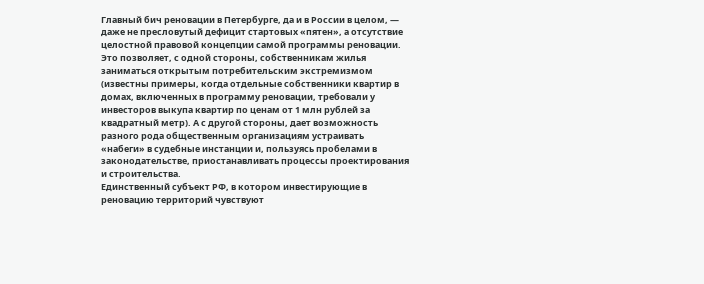Главный бич реновации в Петербурге, да и в России в целом, — даже не пресловутый дефицит стартовых «пятен», а отсутствие целостной правовой концепции самой программы реновации. Это позволяет, с одной стороны, собственникам жилья заниматься открытым потребительским экстремизмом (известны примеры, когда отдельные собственники квартир в домах, включенных в программу реновации, требовали у инвесторов выкупа квартир по ценам от 1 млн рублей за квадратный метр). А с другой стороны, дает возможность разного рода общественным организациям устраивать «набеги» в судебные инстанции и, пользуясь пробелами в законодательстве, приостанавливать процессы проектирования и строительства.
Единственный субъект РФ, в котором инвестирующие в реновацию территорий чувствуют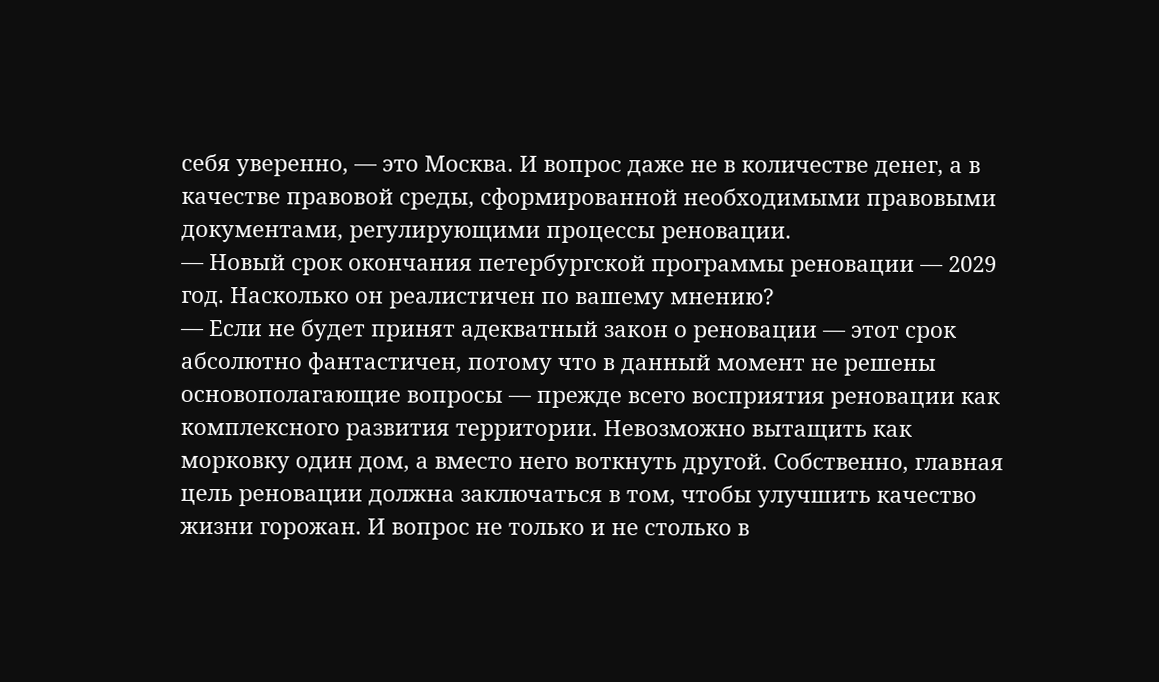себя уверенно, — это Москва. И вопрос даже не в количестве денег, а в качестве правовой среды, сформированной необходимыми правовыми документами, регулирующими процессы реновации.
— Новый срок окончания петербургской программы реновации — 2029 год. Насколько он реалистичен по вашему мнению?
— Если не будет принят адекватный закон о реновации — этот срок абсолютно фантастичен, потому что в данный момент не решены основополагающие вопросы — прежде всего восприятия реновации как комплексного развития территории. Невозможно вытащить как морковку один дом, а вместо него воткнуть другой. Собственно, главная цель реновации должна заключаться в том, чтобы улучшить качество жизни горожан. И вопрос не только и не столько в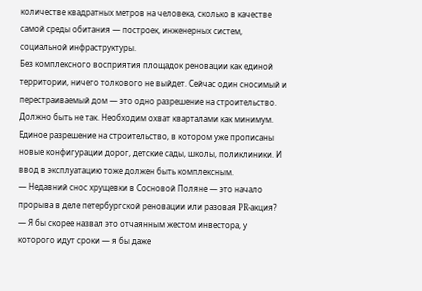количестве квадратных метров на человека, сколько в качестве самой среды обитания — построек, инженерных систем, социальной инфраструктуры.
Без комплексного восприятия площадок реновации как единой территории, ничего толкового не выйдет. Сейчас один сносимый и перестраиваемый дом — это одно разрешение на строительство. Должно быть не так. Необходим охват кварталами как минимум. Единое разрешение на строительство, в котором уже прописаны новые конфигурации дорог, детские сады, школы, поликлиники. И ввод в эксплуатацию тоже должен быть комплексным.
— Недавний снос хрущевки в Сосновой Поляне — это начало прорыва в деле петербургской реновации или разовая PR-акция?
— Я бы скорее назвал это отчаянным жестом инвестора, у которого идут сроки — я бы даже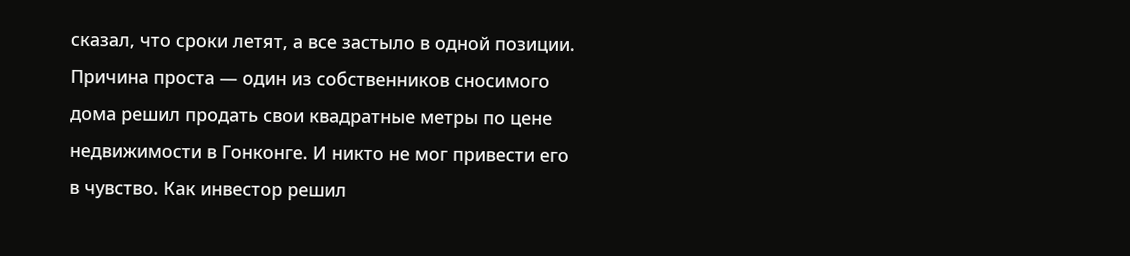сказал, что сроки летят, а все застыло в одной позиции. Причина проста — один из собственников сносимого дома решил продать свои квадратные метры по цене недвижимости в Гонконге. И никто не мог привести его в чувство. Как инвестор решил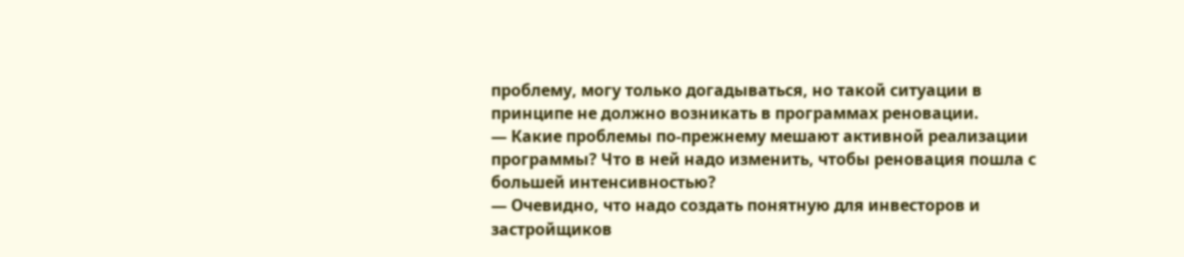проблему, могу только догадываться, но такой ситуации в принципе не должно возникать в программах реновации.
— Какие проблемы по-прежнему мешают активной реализации программы? Что в ней надо изменить, чтобы реновация пошла с большей интенсивностью?
— Очевидно, что надо создать понятную для инвесторов и застройщиков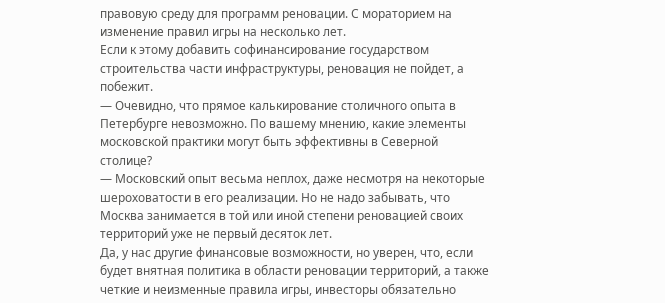правовую среду для программ реновации. С мораторием на изменение правил игры на несколько лет.
Если к этому добавить софинансирование государством строительства части инфраструктуры, реновация не пойдет, а побежит.
— Очевидно, что прямое калькирование столичного опыта в Петербурге невозможно. По вашему мнению, какие элементы московской практики могут быть эффективны в Северной столице?
— Московский опыт весьма неплох, даже несмотря на некоторые шероховатости в его реализации. Но не надо забывать, что Москва занимается в той или иной степени реновацией своих территорий уже не первый десяток лет.
Да, у нас другие финансовые возможности, но уверен, что, если будет внятная политика в области реновации территорий, а также четкие и неизменные правила игры, инвесторы обязательно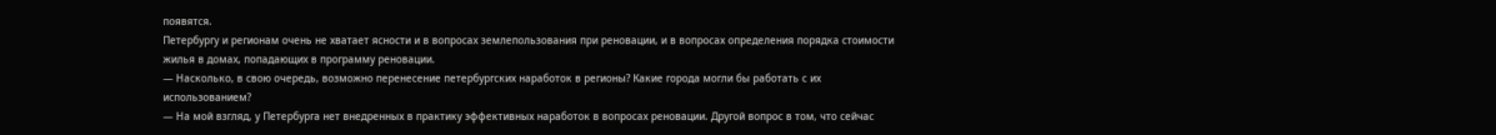появятся.
Петербургу и регионам очень не хватает ясности и в вопросах землепользования при реновации, и в вопросах определения порядка стоимости жилья в домах, попадающих в программу реновации.
— Насколько, в свою очередь, возможно перенесение петербургских наработок в регионы? Какие города могли бы работать с их использованием?
— На мой взгляд, у Петербурга нет внедренных в практику эффективных наработок в вопросах реновации. Другой вопрос в том, что сейчас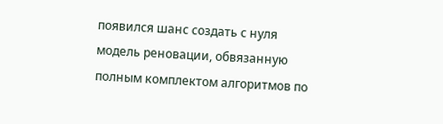появился шанс создать с нуля модель реновации, обвязанную полным комплектом алгоритмов по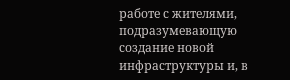работе с жителями, подразумевающую создание новой инфраструктуры и, в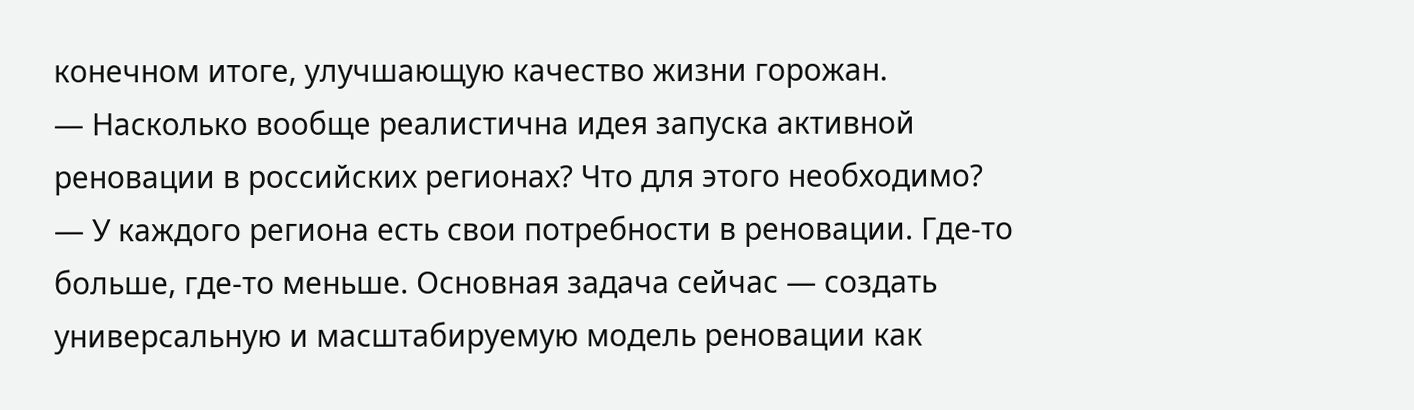конечном итоге, улучшающую качество жизни горожан.
— Насколько вообще реалистична идея запуска активной реновации в российских регионах? Что для этого необходимо?
— У каждого региона есть свои потребности в реновации. Где-то больше, где-то меньше. Основная задача сейчас — создать универсальную и масштабируемую модель реновации как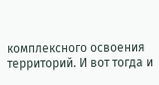комплексного освоения территорий. И вот тогда и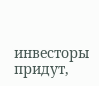инвесторы придут,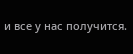и все у нас получится.